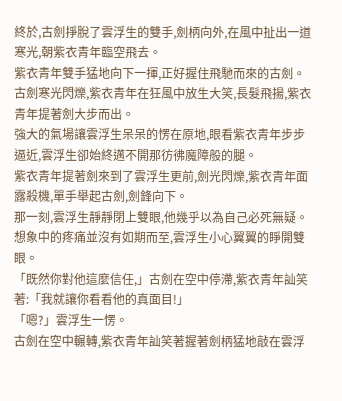終於,古劍掙脫了雲浮生的雙手,劍柄向外,在風中扯出一道寒光,朝紫衣青年臨空飛去。
紫衣青年雙手猛地向下一揮,正好握住飛馳而來的古劍。古劍寒光閃爍,紫衣青年在狂風中放生大笑,長髮飛揚,紫衣青年提著劍大步而出。
強大的氣場讓雲浮生呆呆的愣在原地,眼看紫衣青年步步逼近,雲浮生卻始終邁不開那彷彿魔障般的腿。
紫衣青年提著劍來到了雲浮生更前,劍光閃爍,紫衣青年面露殺機,單手舉起古劍,劍鋒向下。
那一刻,雲浮生靜靜閉上雙眼,他幾乎以為自己必死無疑。
想象中的疼痛並沒有如期而至,雲浮生小心翼翼的睜開雙眼。
「既然你對他這麼信任,」古劍在空中停滯,紫衣青年訕笑著:「我就讓你看看他的真面目!」
「嗯?」雲浮生一愣。
古劍在空中輾轉,紫衣青年訕笑著握著劍柄猛地敲在雲浮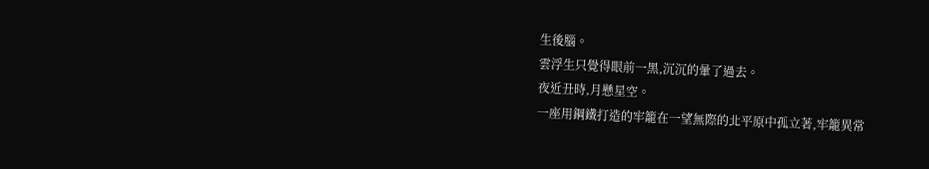生後腦。
雲浮生只覺得眼前一黑,沉沉的暈了過去。
夜近丑時,月懸星空。
一座用鋼鐵打造的牢籠在一望無際的北平原中孤立著,牢籠異常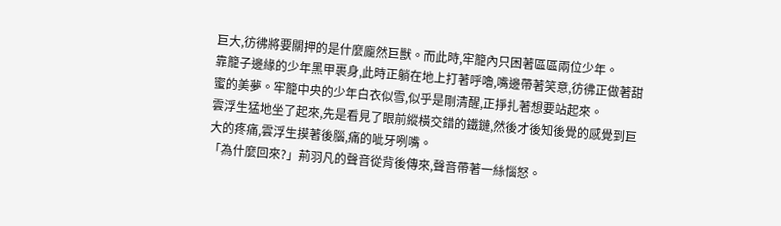巨大,彷彿將要關押的是什麼龐然巨獸。而此時,牢籠內只困著區區兩位少年。
靠籠子邊緣的少年黑甲裹身,此時正躺在地上打著呼嚕,嘴邊帶著笑意,彷彿正做著甜蜜的美夢。牢籠中央的少年白衣似雪,似乎是剛清醒,正掙扎著想要站起來。
雲浮生猛地坐了起來,先是看見了眼前縱橫交錯的鐵鏈,然後才後知後覺的感覺到巨大的疼痛,雲浮生摸著後腦,痛的呲牙咧嘴。
「為什麼回來?」荊羽凡的聲音從背後傳來,聲音帶著一絲惱怒。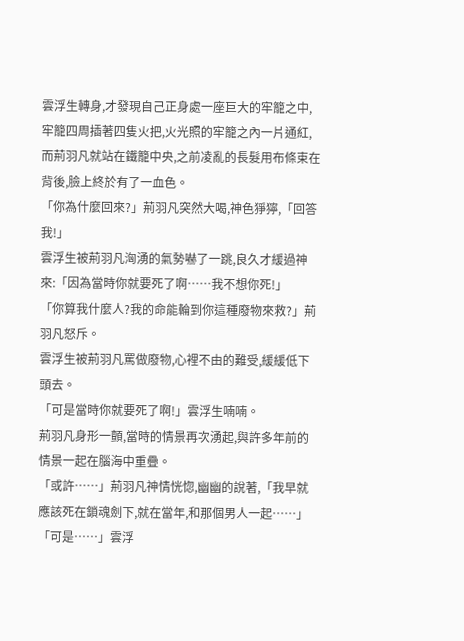雲浮生轉身,才發現自己正身處一座巨大的牢籠之中,牢籠四周插著四隻火把,火光照的牢籠之內一片通紅,而荊羽凡就站在鐵籠中央,之前凌亂的長髮用布條束在背後,臉上終於有了一血色。
「你為什麼回來?」荊羽凡突然大喝,神色猙獰,「回答我!」
雲浮生被荊羽凡洶湧的氣勢嚇了一跳,良久才緩過神來:「因為當時你就要死了啊……我不想你死!」
「你算我什麼人?我的命能輪到你這種廢物來救?」荊羽凡怒斥。
雲浮生被荊羽凡罵做廢物,心裡不由的難受,緩緩低下頭去。
「可是當時你就要死了啊!」雲浮生喃喃。
荊羽凡身形一顫,當時的情景再次湧起,與許多年前的情景一起在腦海中重疊。
「或許……」荊羽凡神情恍惚,幽幽的說著,「我早就應該死在鎖魂劍下,就在當年,和那個男人一起……」
「可是……」雲浮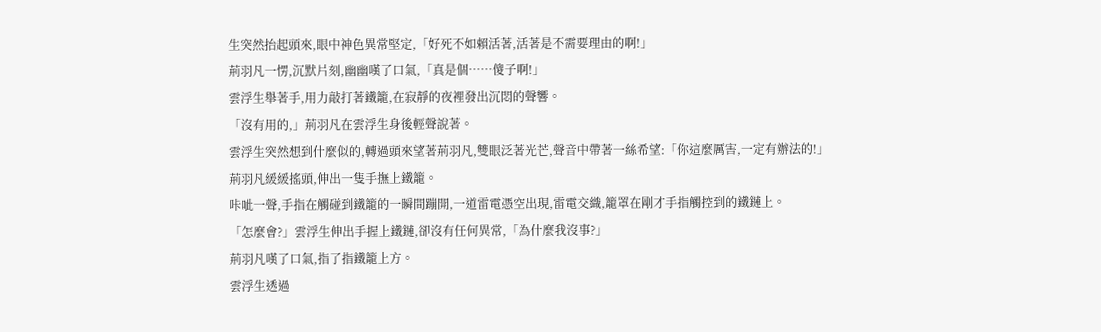生突然抬起頭來,眼中神色異常堅定,「好死不如賴活著,活著是不需要理由的啊!」
荊羽凡一愣,沉默片刻,幽幽嘆了口氣,「真是個……傻子啊!」
雲浮生舉著手,用力敲打著鐵籠,在寂靜的夜裡發出沉悶的聲響。
「沒有用的,」荊羽凡在雲浮生身後輕聲說著。
雲浮生突然想到什麼似的,轉過頭來望著荊羽凡,雙眼泛著光芒,聲音中帶著一絲希望:「你這麼厲害,一定有辦法的!」
荊羽凡緩緩搖頭,伸出一隻手撫上鐵籠。
咔呲一聲,手指在觸碰到鐵籠的一瞬間蹦開,一道雷電憑空出現,雷電交織,籠罩在剛才手指觸控到的鐵鏈上。
「怎麼會?」雲浮生伸出手握上鐵鏈,卻沒有任何異常,「為什麼我沒事?」
荊羽凡嘆了口氣,指了指鐵籠上方。
雲浮生透過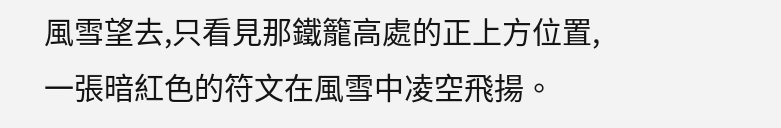風雪望去,只看見那鐵籠高處的正上方位置,一張暗紅色的符文在風雪中凌空飛揚。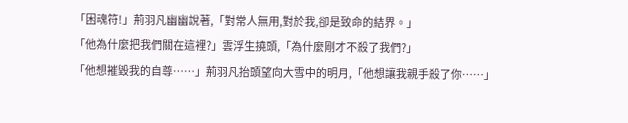「困魂符!」荊羽凡幽幽說著,「對常人無用,對於我,卻是致命的結界。」
「他為什麼把我們關在這裡?」雲浮生撓頭,「為什麼剛才不殺了我們?」
「他想摧毀我的自尊……」荊羽凡抬頭望向大雪中的明月,「他想讓我親手殺了你……」